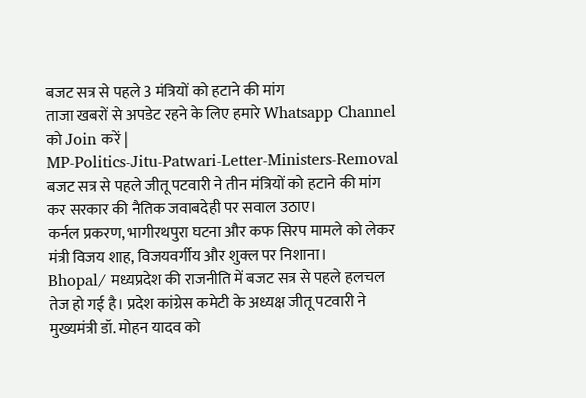बजट सत्र से पहले 3 मंत्रियों को हटाने की मांग
ताजा खबरों से अपडेट रहने के लिए हमारे Whatsapp Channel को Join करें |
MP-Politics-Jitu-Patwari-Letter-Ministers-Removal
बजट सत्र से पहले जीतू पटवारी ने तीन मंत्रियों को हटाने की मांग कर सरकार की नैतिक जवाबदेही पर सवाल उठाए।
कर्नल प्रकरण, भागीरथपुरा घटना और कफ सिरप मामले को लेकर मंत्री विजय शाह, विजयवर्गीय और शुक्ल पर निशाना।
Bhopal/ मध्यप्रदेश की राजनीति में बजट सत्र से पहले हलचल तेज हो गई है। प्रदेश कांग्रेस कमेटी के अध्यक्ष जीतू पटवारी ने मुख्यमंत्री डॉ. मोहन यादव को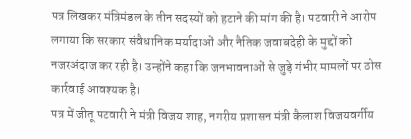पत्र लिखकर मंत्रिमंडल के तीन सदस्यों को हटाने की मांग की है। पटवारी ने आरोप लगाया कि सरकार संवैधानिक मर्यादाओं और नैतिक जवाबदेही के मुद्दों को नजरअंदाज कर रही है। उन्होंने कहा कि जनभावनाओं से जुड़े गंभीर मामलों पर ठोस कार्रवाई आवश्यक है।
पत्र में जीतू पटवारी ने मंत्री विजय शाह, नगरीय प्रशासन मंत्री कैलाश विजयवर्गीय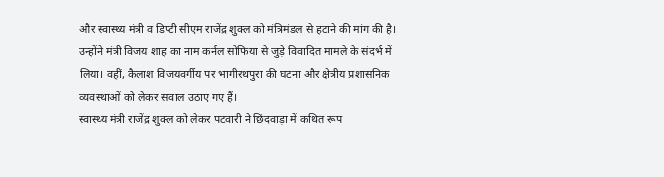और स्वास्थ्य मंत्री व डिप्टी सीएम राजेंद्र शुक्ल को मंत्रिमंडल से हटाने की मांग की है। उन्होंने मंत्री विजय शाह का नाम कर्नल सोफिया से जुड़े विवादित मामले के संदर्भ में लिया। वहीं, कैलाश विजयवर्गीय पर भागीरथपुरा की घटना और क्षेत्रीय प्रशासनिक व्यवस्थाओं को लेकर सवाल उठाए गए हैं।
स्वास्थ्य मंत्री राजेंद्र शुक्ल को लेकर पटवारी ने छिंदवाड़ा में कथित रूप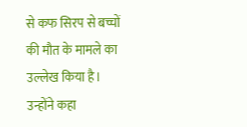से कफ सिरप से बच्चों की मौत के मामले का उल्लेख किया है। उन्होंने कहा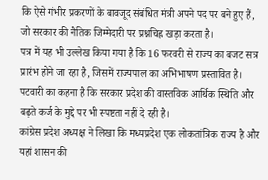कि ऐसे गंभीर प्रकरणों के बावजूद संबंधित मंत्री अपने पद पर बने हुए हैं, जो सरकार की नैतिक जिम्मेदारी पर प्रश्नचिह्न खड़ा करता है।
पत्र में यह भी उल्लेख किया गया है कि 16 फरवरी से राज्य का बजट सत्र प्रारंभ होने जा रहा है, जिसमें राज्यपाल का अभिभाषण प्रस्तावित है। पटवारी का कहना है कि सरकार प्रदेश की वास्तविक आर्थिक स्थिति और बढ़ते कर्ज के मुद्दे पर भी स्पष्टता नहीं दे रही है।
कांग्रेस प्रदेश अध्यक्ष ने लिखा कि मध्यप्रदेश एक लोकतांत्रिक राज्य है और यहां शासन की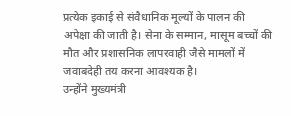प्रत्येक इकाई से संवैधानिक मूल्यों के पालन की अपेक्षा की जाती है। सेना के सम्मान, मासूम बच्चों की मौत और प्रशासनिक लापरवाही जैसे मामलों में जवाबदेही तय करना आवश्यक है।
उन्होंने मुख्यमंत्री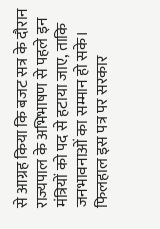से आग्रह किया कि बजट सत्र के दौरान राज्यपाल के अभिभाषण से पहले इन मंत्रियों को पद से हटाया जाए, ताकि जनभावनाओं का सम्मान हो सके। फिलहाल इस पत्र पर सरकार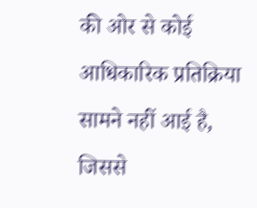की ओर से कोई आधिकारिक प्रतिक्रिया सामने नहीं आई है, जिससे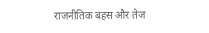राजनीतिक बहस और तेज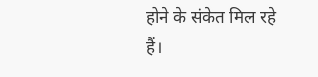होने के संकेत मिल रहे हैं।